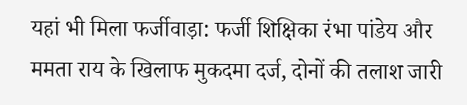यहां भी मिला फर्जीवाड़ा: फर्जी शिक्षिका रंभा पांडेय और ममता राय के खिलाफ मुकदमा दर्ज, दोनों की तलाश जारी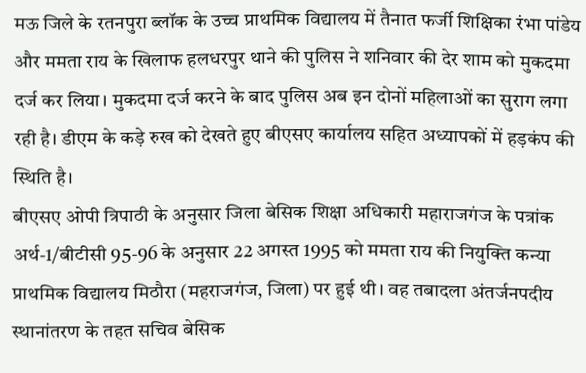मऊ जिले के रतनपुरा ब्लॉक के उच्च प्राथमिक विद्यालय में तैनात फर्जी शिक्षिका रंभा पांडेय और ममता राय के खिलाफ हलधरपुर थाने की पुलिस ने शनिवार की देर शाम को मुकदमा दर्ज कर लिया। मुकदमा दर्ज करने के बाद पुलिस अब इन दोनों महिलाओं का सुराग लगा रही है। डीएम के कड़े रुख को देखते हुए बीएसए कार्यालय सहित अध्यापकों में हड़कंप की स्थिति है।
बीएसए ओपी त्रिपाठी के अनुसार जिला बेसिक शिक्षा अधिकारी महाराजगंज के पत्रांक अर्थ-1/बीटीसी 95-96 के अनुसार 22 अगस्त 1995 को ममता राय की नियुक्ति कन्या प्राथमिक विद्यालय मिठौरा (महराजगंज, जिला) पर हुई थी। वह तबादला अंतर्जनपदीय स्थानांतरण के तहत सचिव बेसिक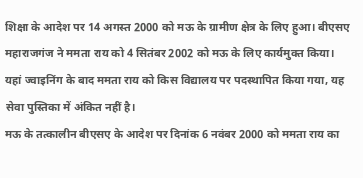शिक्षा के आदेश पर 14 अगस्त 2000 को मऊ के ग्रामीण क्षेत्र के लिए हुआ। बीएसए महाराजगंज ने ममता राय को 4 सितंबर 2002 को मऊ के लिए कार्यमुक्त किया। यहां ज्वाइनिंग के बाद ममता राय को किस विद्यालय पर पदस्थापित किया गया, यह सेवा पुस्तिका में अंकित नहीं है।
मऊ के तत्कालीन बीएसए के आदेश पर दिनांक 6 नवंबर 2000 को ममता राय का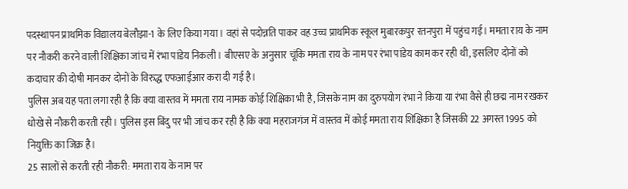पदस्थापन प्राथमिक विद्यालय बेलौझा-1 के लिए किया गया। वहां से पदोन्नति पाकर वह उच्च प्राथमिक स्कूल मुबारकपुर रतनपुरा में पहुंच गई। ममता राय के नाम पर नौकरी करने वाली शिक्षिका जांच में रंभा पांडेय निकली। बीएसए के अनुसार चूंकि ममता राय के नाम पर रंभा पांडेय काम कर रही थी, इसलिए दोनों को कदाचार की दोषी मानकर दोनों के विरुद्ध एफआईआर करा दी गई है।
पुलिस अब यह पता लगा रही है कि क्या वास्तव में ममता राय नामक कोई शिक्षिका भी है, जिसके नाम का दुरुपयोग रंभा ने किया या रंभा वैसे ही छद्म नाम रखकर धोखे से नौकरी करती रही। पुलिस इस बिंदु पर भी जांच कर रही है कि क्या महराजगंज में वास्तव में कोई ममता राय शिक्षिका है जिसकी 22 अगस्त 1995 को नियुक्ति का जिक्र है।
25 सालों से करती रही नौकरी: ममता राय के नाम पर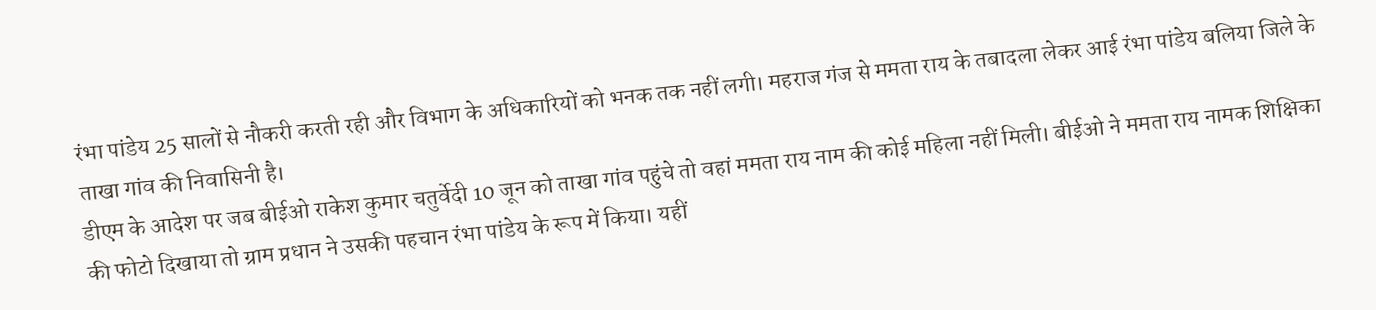रंभा पांडेय 25 सालों से नौकरी करती रही और विभाग के अधिकारियों को भनक तक नहीं लगी। महराज गंज से ममता राय के तबादला लेकर आई रंभा पांडेय बलिया जिले के ताखा गांव की निवासिनी है।
डीएम के आदेश पर जब बीईओ राकेश कुमार चतुर्वेदी 10 जून को ताखा गांव पहुंचे तो वहां ममता राय नाम की कोई महिला नहीं मिली। बीईओ ने ममता राय नामक शिक्षिका की फोटो दिखाया तो ग्राम प्रधान ने उसकी पहचान रंभा पांडेय के रूप में किया। यहीं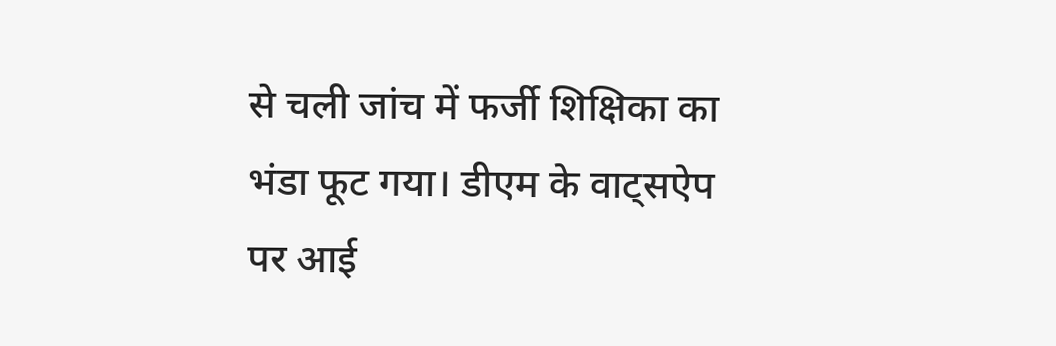से चली जांच में फर्जी शिक्षिका का भंडा फूट गया। डीएम के वाट्सऐप पर आई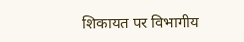शिकायत पर विभागीय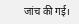जांच की गई।